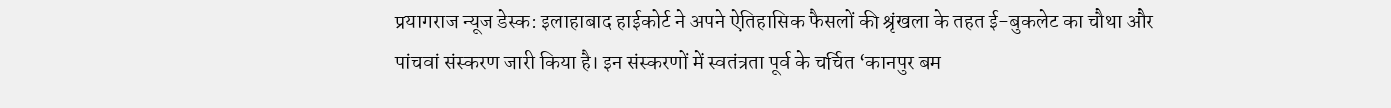प्रयागराज न्यूज डेस्क: इलाहाबाद हाईकोर्ट ने अपने ऐतिहासिक फैसलों की श्रृंखला के तहत ई-बुकलेट का चौथा और पांचवां संस्करण जारी किया है। इन संस्करणों में स्वतंत्रता पूर्व के चर्चित ‘कानपुर बम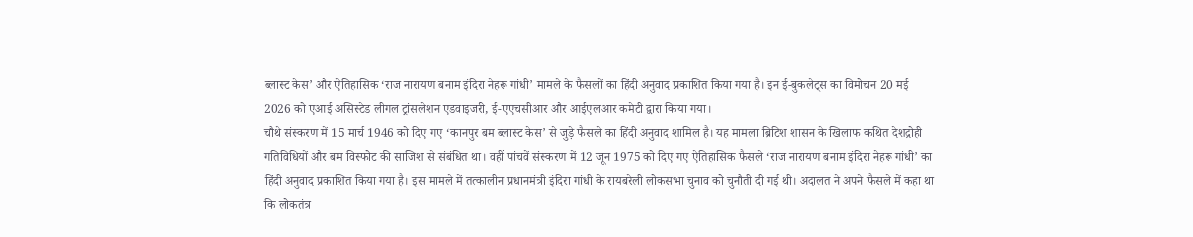ब्लास्ट केस’ और ऐतिहासिक ‘राज नारायण बनाम इंदिरा नेहरू गांधी’ मामले के फैसलों का हिंदी अनुवाद प्रकाशित किया गया है। इन ई-बुकलेट्स का विमोचन 20 मई 2026 को एआई असिस्टेड लीगल ट्रांसलेशन एडवाइजरी, ई-एएचसीआर और आईएलआर कमेटी द्वारा किया गया।
चौथे संस्करण में 15 मार्च 1946 को दिए गए ‘कानपुर बम ब्लास्ट केस’ से जुड़े फैसले का हिंदी अनुवाद शामिल है। यह मामला ब्रिटिश शासन के खिलाफ कथित देशद्रोही गतिविधियों और बम विस्फोट की साजिश से संबंधित था। वहीं पांचवें संस्करण में 12 जून 1975 को दिए गए ऐतिहासिक फैसले ‘राज नारायण बनाम इंदिरा नेहरू गांधी’ का हिंदी अनुवाद प्रकाशित किया गया है। इस मामले में तत्कालीन प्रधानमंत्री इंदिरा गांधी के रायबरेली लोकसभा चुनाव को चुनौती दी गई थी। अदालत ने अपने फैसले में कहा था कि लोकतंत्र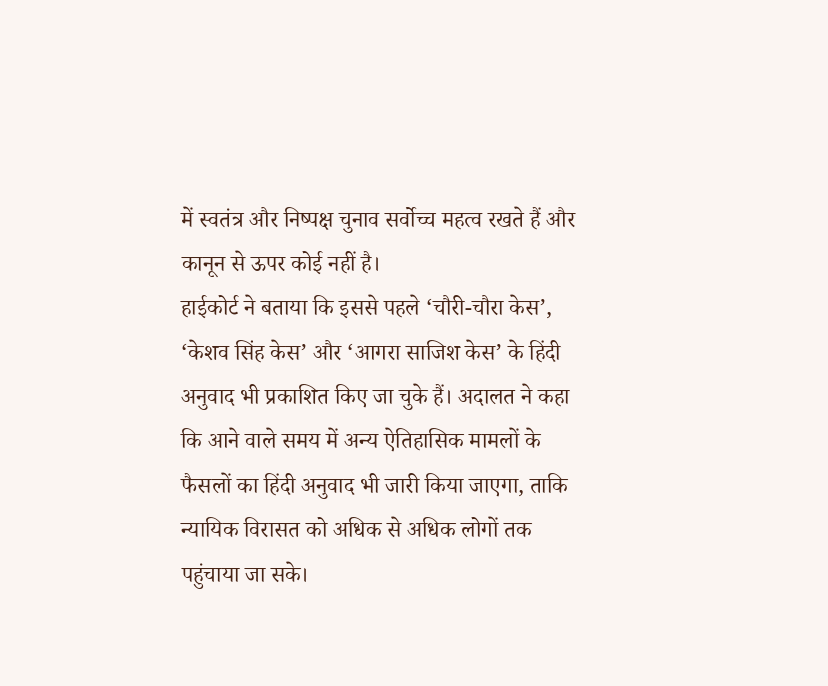में स्वतंत्र और निष्पक्ष चुनाव सर्वोच्च महत्व रखते हैं और कानून से ऊपर कोई नहीं है।
हाईकोर्ट ने बताया कि इससे पहले ‘चौरी-चौरा केस’, ‘केशव सिंह केस’ और ‘आगरा साजिश केस’ के हिंदी अनुवाद भी प्रकाशित किए जा चुके हैं। अदालत ने कहा कि आने वाले समय में अन्य ऐतिहासिक मामलों के फैसलों का हिंदी अनुवाद भी जारी किया जाएगा, ताकि न्यायिक विरासत को अधिक से अधिक लोगों तक पहुंचाया जा सके।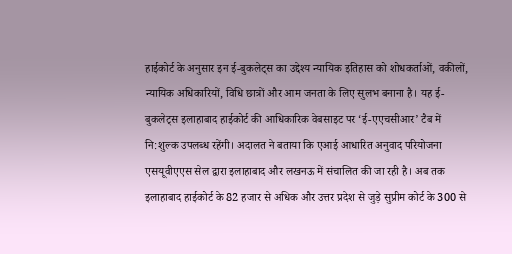हाईकोर्ट के अनुसार इन ई-बुकलेट्स का उद्देश्य न्यायिक इतिहास को शोधकर्ताओं, वकीलों, न्यायिक अधिकारियों, विधि छात्रों और आम जनता के लिए सुलभ बनाना है। यह ई-बुकलेट्स इलाहाबाद हाईकोर्ट की आधिकारिक वेबसाइट पर ‘ई-एएचसीआर’ टैब में नि:शुल्क उपलब्ध रहेंगी। अदालत ने बताया कि एआई आधारित अनुवाद परियोजना एसयूवीएएस सेल द्वारा इलाहाबाद और लखनऊ में संचालित की जा रही है। अब तक इलाहाबाद हाईकोर्ट के 82 हजार से अधिक और उत्तर प्रदेश से जुड़े सुप्रीम कोर्ट के 300 से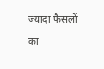ज्यादा फैसलों का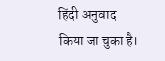हिंदी अनुवाद किया जा चुका है।